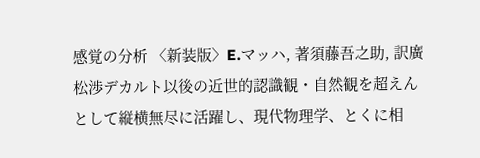感覚の分析 〈新装版〉E.マッハ, 著須藤吾之助, 訳廣松渉デカルト以後の近世的認識観・自然観を超えんとして縦横無尽に活躍し、現代物理学、とくに相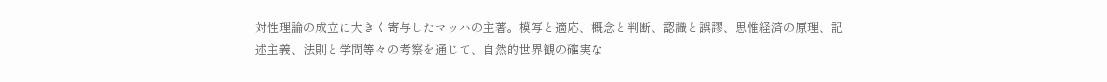対性理論の成立に大きく寄与したマッハの主著。模写と適応、概念と判断、認識と誤謬、思惟経済の原理、記述主義、法則と学問等々の考察を通じて、自然的世界観の確実な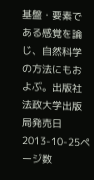基盤・要素である感覚を論じ、自然科学の方法にもおよぶ。出版社法政大学出版局発売日2013-10-25ページ数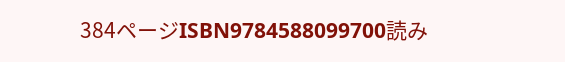384ページISBN9784588099700読み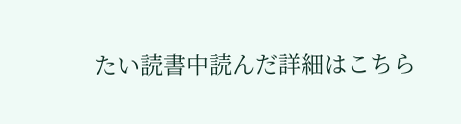たい読書中読んだ詳細はこちら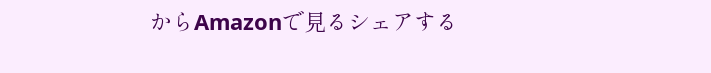からAmazonで見るシェアする